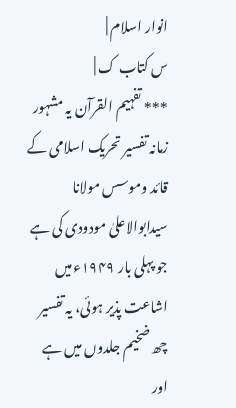انوار اسلام |
س کتاب ک |
*** تفہیم القرآن یہ مشہور زمانہ تفسیر تحریک اسلامی کے قائد وموسس مولانا سیدابوالاعلیٰ مودودی کی ہے جو پہلی بار ۱۹۴۹ءمیں اشاعت پذیر ہوئی، یہ تفسیر چھ ضخیم جلدوں میں ہے اور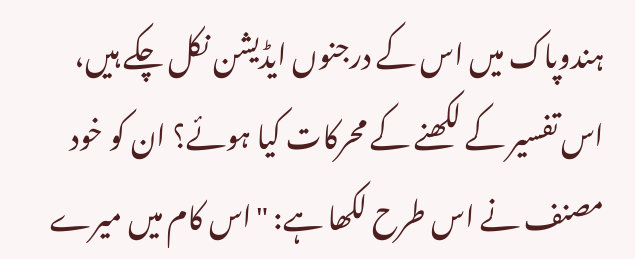ہندوپاک میں اس کے درجنوں ایڈیشن نکل چکے ہیں، اس تفسیر کے لکھنے کے محرکات کیا ہوئے؟ ان کو خود مصنف نے اس طرح لکھا ہے: "اس کام میں میرے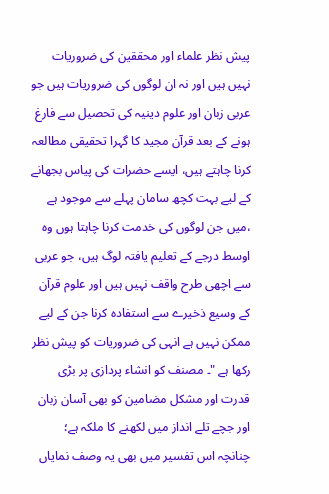پیش نظر علماء اور محققین کی ضروریات نہیں ہیں اور نہ ان لوگوں کی ضروریات ہیں جو عربی زبان اور علوم دینیہ کی تحصیل سے فارغ ہونے کے بعد قرآن مجید کا گہرا تحقیقی مطالعہ کرنا چاہتے ہیں، ایسے حضرات کی پیاس بجھانے کے لیے بہت کچھ سامان پہلے سے موجود ہے ،میں جن لوگوں کی خدمت کرنا چاہتا ہوں وہ اوسط درجے کے تعلیم یافتہ لوگ ہیں، جو عربی سے اچھی طرح واقف نہیں ہیں اور علوم قرآن کے وسیع ذخیرے سے استفادہ کرنا جن کے لیے ممکن نہیں ہے انہی کی ضروریات کو پیش نظر رکھا ہے "۔ مصنف کو انشاء پردازی پر بڑی قدرت اور مشکل مضامین کو بھی آسان زبان اور جچے تلے انداز میں لکھنے کا ملکہ ہے؛ چنانچہ اس تفسیر میں بھی یہ وصف نمایاں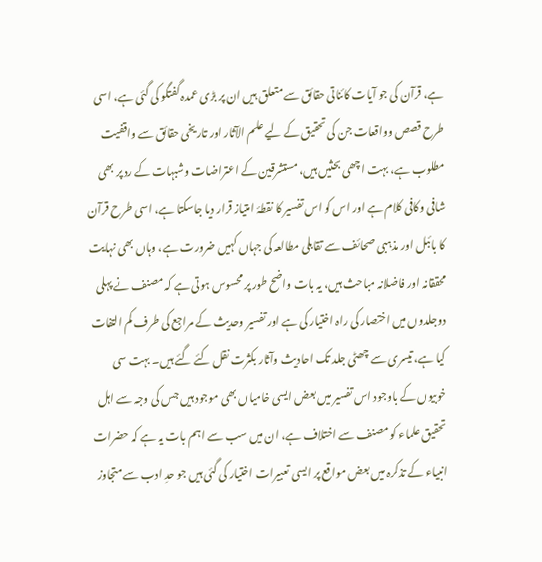ہے، قرآن کی جو آیات کائناتی حقائق سے متعلق ہیں ان پر بڑی عمدہ گفتگو کی گئی ہے، اسی طرح قصص وواقعات جن کی تحقیق کے لیے علم الآثار اور تاریخی حقائق سے واقفیت مطلوب ہے، بہت اچھی بحثیں ہیں، مستشرقین کے اعتراضات وشبہات کے رد پر بھی شافی وکافی کلام ہے اور اس کو اس تفسیر کا نقطۂ امتیاز قرار دیا جاسکتا ہے، اسی طرح قرآن کا بائبل اور مذہبی صحائف سے تقابلی مطالعہ کی جہاں کہیں ضرورت ہے، وہاں بھی نہایت محققانہ اور فاضلانہ مباحث ہیں، یہ بات واضح طور پر محسوس ہوتی ہے کہ مصنف نے پہلی دوجلدوں میں اختصار کی راہ اختیار کی ہے اور تفسیر وحدیث کے مراجع کی طرف کم التفات کیا ہے، تیسری سے چھٹی جلد تک احادیث وآثار بکثرت نقل کئے گئے ہیں۔ بہت سی خوبیوں کے باوجود اس تفسیر میں بعض ایسی خامیاں بھی موجود ہیں جس کی وجہ سے اہل تحقیق علماء کو مصنف سے اختلاف ہے، ان میں سب سے اہم بات یہ ہے کہ حضرات انبیاء کے تذکرہ میں بعض مواقع پر ایسی تعبیرات اختیار کی گئی ہیں جو حدِ ادب سے متجاوز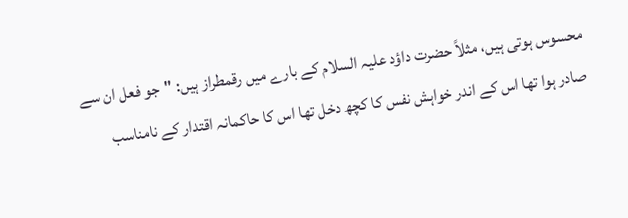محسوس ہوتی ہیں، مثلاً حضرت داؤد علیہ السلام کے بارے میں رقمطراز ہیں: "جو فعل ان سے صادر ہوا تھا اس کے اندر خواہش نفس کا کچھ دخل تھا اس کا حاکمانہ اقتدار کے نامناسب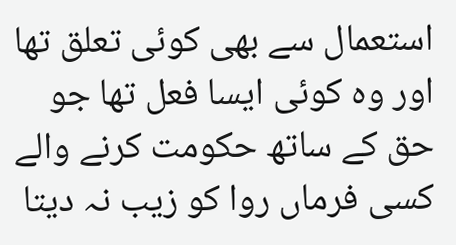استعمال سے بھی کوئی تعلق تھا اور وہ کوئی ایسا فعل تھا جو حق کے ساتھ حکومت کرنے والے کسی فرماں روا کو زیب نہ دیتا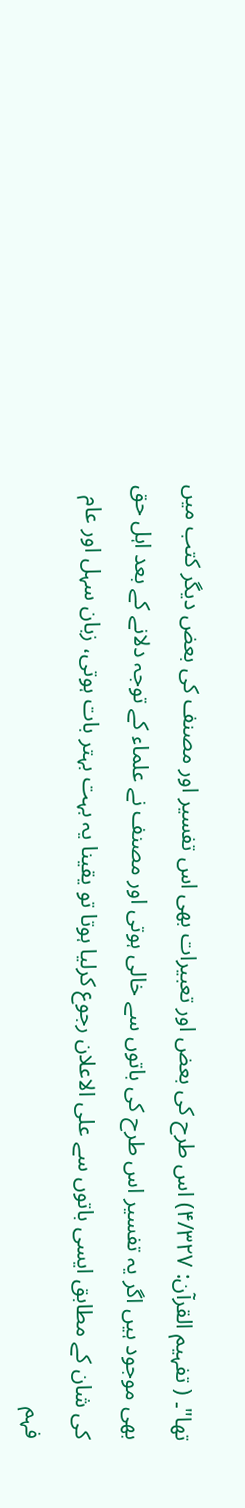تھا"۔ ( تفہیم القرآن: ۴/۳۲۷) اس طرح کی بعض اور تعبیرات بھی اس تفسیر اور مصنف کی بعض دیگر کتب میں بھی موجود ہیں اگر یہ تفسیر اس طرح کی باتوں سے خالی ہوتی اور مصنف نے علماء کے توجہ دلانے کے بعد اہل حق کی شان کے مطابق ایسی باتوں سے علی الاعلان رجوع کرلیا ہوتا تو یقینا یہ بہت بہتر بات ہوتی، زبان سہل اور عام فہم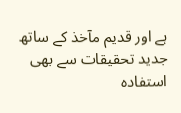ہے اور قدیم مآخذ کے ساتھ جدید تحقیقات سے بھی استفادہ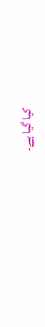کیا گیا ہے۔